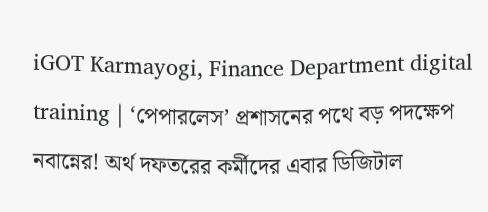iGOT Karmayogi, Finance Department digital training | ‘পেপারলেস’ প্রশাসনের পথে বড় পদক্ষেপ নবান্নের! অর্থ দফতরের কর্মীদের এবার ডিজিটাল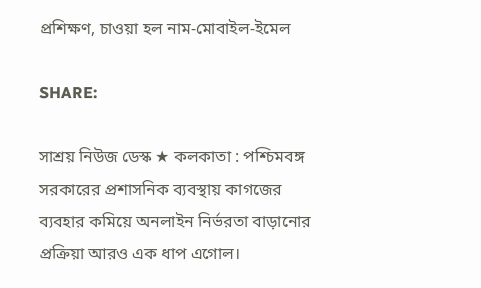প্রশিক্ষণ, চাওয়া হল নাম-মোবাইল-ইমেল

SHARE:

সাশ্রয় নিউজ ডেস্ক ★ কলকাতা : পশ্চিমবঙ্গ সরকারের প্রশাসনিক ব্যবস্থায় কাগজের ব্যবহার কমিয়ে অনলাইন নির্ভরতা বাড়ানোর প্রক্রিয়া আরও এক ধাপ এগোল।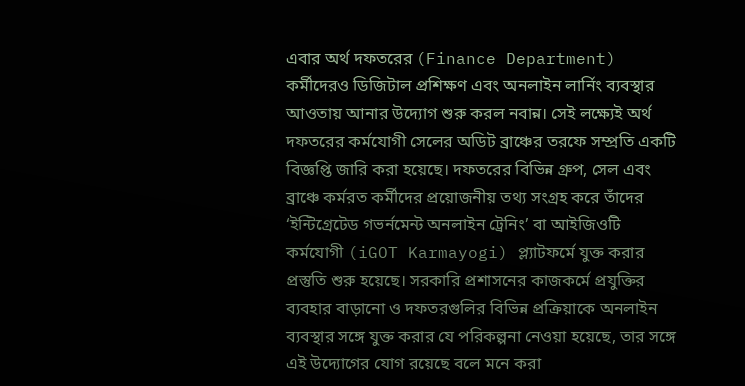এবার অর্থ দফতরের (Finance Department) কর্মীদেরও ডিজিটাল প্রশিক্ষণ এবং অনলাইন লার্নিং ব্যবস্থার আওতায় আনার উদ্যোগ শুরু করল নবান্ন। সেই লক্ষ্যেই অর্থ দফতরের কর্মযোগী সেলের অডিট ব্রাঞ্চের তরফে সম্প্রতি একটি বিজ্ঞপ্তি জারি করা হয়েছে। দফতরের বিভিন্ন গ্রুপ, সেল এবং ব্রাঞ্চে কর্মরত কর্মীদের প্রয়োজনীয় তথ্য সংগ্রহ করে তাঁদের ‘ইন্টিগ্রেটেড গভর্নমেন্ট অনলাইন ট্রেনিং’ বা আইজিওটি কর্মযোগী (iGOT Karmayogi) প্ল্যাটফর্মে যুক্ত করার প্রস্তুতি শুরু হয়েছে। সরকারি প্রশাসনের কাজকর্মে প্রযুক্তির ব্যবহার বাড়ানো ও দফতরগুলির বিভিন্ন প্রক্রিয়াকে অনলাইন ব্যবস্থার সঙ্গে যুক্ত করার যে পরিকল্পনা নেওয়া হয়েছে, তার সঙ্গে এই উদ্যোগের যোগ রয়েছে বলে মনে করা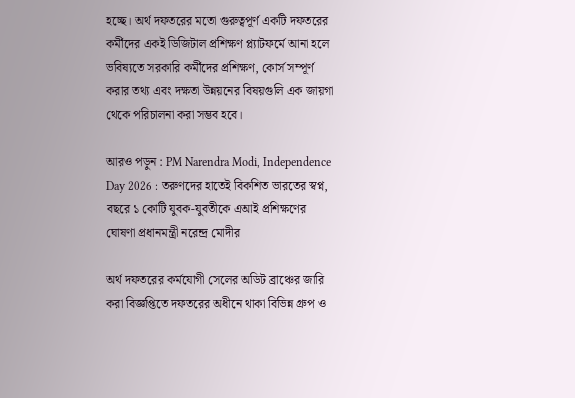হচ্ছে। অর্থ দফতরের মতো গুরুত্বপূর্ণ একটি দফতরের কর্মীদের একই ডিজিটাল প্রশিক্ষণ প্ল্যাটফর্মে আনা হলে ভবিষ্যতে সরকারি কর্মীদের প্রশিক্ষণ, কোর্স সম্পূর্ণ করার তথ্য এবং দক্ষতা উন্নয়নের বিষয়গুলি এক জায়গা থেকে পরিচালনা করা সম্ভব হবে।

আরও পড়ুন : PM Narendra Modi, Independence Day 2026 : তরুণদের হাতেই বিকশিত ভারতের স্বপ্ন, বছরে ১ কোটি যুবক-যুবতীকে এআই প্রশিক্ষণের ঘোষণা প্রধানমন্ত্রী নরেন্দ্র মোদীর

অর্থ দফতরের কর্মযোগী সেলের অডিট ব্রাঞ্চের জারি করা বিজ্ঞপ্তিতে দফতরের অধীনে থাকা বিভিন্ন গ্রুপ ও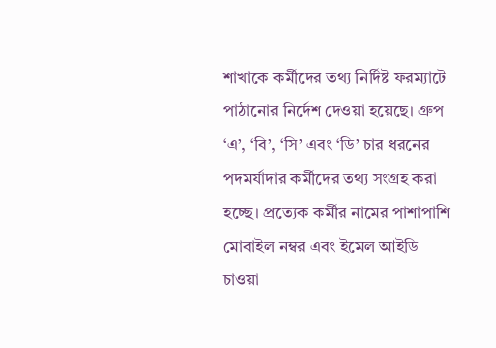শাখাকে কর্মীদের তথ্য নির্দিষ্ট ফরম্যাটে পাঠানোর নির্দেশ দেওয়া হয়েছে। গ্রুপ ‘এ’, ‘বি’, ‘সি’ এবং ‘ডি’ চার ধরনের পদমর্যাদার কর্মীদের তথ্য সংগ্রহ করা হচ্ছে। প্রত্যেক কর্মীর নামের পাশাপাশি মোবাইল নম্বর এবং ইমেল আইডি চাওয়া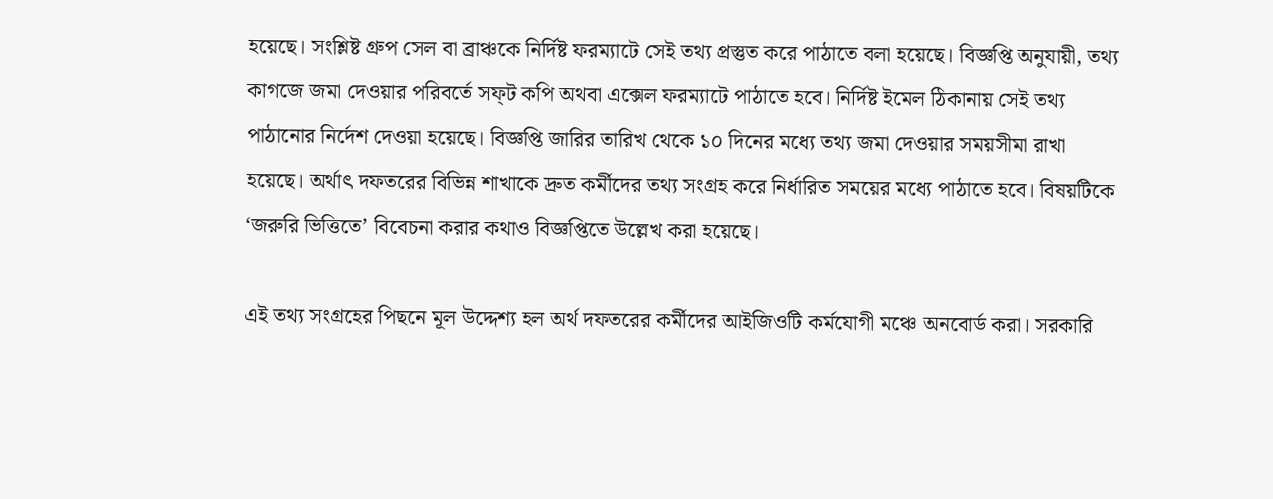হয়েছে। সংশ্লিষ্ট গ্রুপ সেল বা ব্রাঞ্চকে নির্দিষ্ট ফরম্যাটে সেই তথ্য প্রস্তুত করে পাঠাতে বলা হয়েছে। বিজ্ঞপ্তি অনুযায়ী, তথ্য কাগজে জমা দেওয়ার পরিবর্তে সফ্‌ট কপি অথবা এক্সেল ফরম্যাটে পাঠাতে হবে। নির্দিষ্ট ইমেল ঠিকানায় সেই তথ্য পাঠানোর নির্দেশ দেওয়া হয়েছে। বিজ্ঞপ্তি জারির তারিখ থেকে ১০ দিনের মধ্যে তথ্য জমা দেওয়ার সময়সীমা রাখা হয়েছে। অর্থাৎ দফতরের বিভিন্ন শাখাকে দ্রুত কর্মীদের তথ্য সংগ্রহ করে নির্ধারিত সময়ের মধ্যে পাঠাতে হবে। বিষয়টিকে ‘জরুরি ভিত্তিতে’ বিবেচনা করার কথাও বিজ্ঞপ্তিতে উল্লেখ করা হয়েছে।

এই তথ্য সংগ্রহের পিছনে মূল উদ্দেশ্য হল অর্থ দফতরের কর্মীদের আইজিওটি কর্মযোগী মঞ্চে অনবোর্ড করা। সরকারি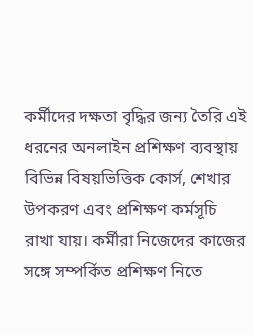কর্মীদের দক্ষতা বৃদ্ধির জন্য তৈরি এই ধরনের অনলাইন প্রশিক্ষণ ব্যবস্থায় বিভিন্ন বিষয়ভিত্তিক কোর্স, শেখার উপকরণ এবং প্রশিক্ষণ কর্মসূচি রাখা যায়। কর্মীরা নিজেদের কাজের সঙ্গে সম্পর্কিত প্রশিক্ষণ নিতে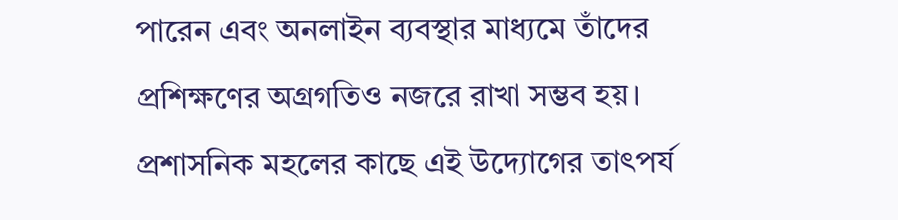পারেন এবং অনলাইন ব্যবস্থার মাধ্যমে তাঁদের প্রশিক্ষণের অগ্রগতিও নজরে রাখা সম্ভব হয়। প্রশাসনিক মহলের কাছে এই উদ্যোগের তাৎপর্য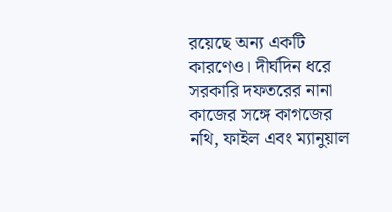রয়েছে অন্য একটি কারণেও। দীর্ঘদিন ধরে সরকারি দফতরের নানা কাজের সঙ্গে কাগজের নথি, ফাইল এবং ম্যানুয়াল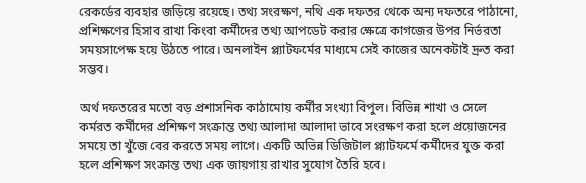রেকর্ডের ব্যবহার জড়িয়ে রয়েছে। তথ্য সংরক্ষণ, নথি এক দফতর থেকে অন্য দফতরে পাঠানো, প্রশিক্ষণের হিসাব রাখা কিংবা কর্মীদের তথ্য আপডেট করার ক্ষেত্রে কাগজের উপর নির্ভরতা সময়সাপেক্ষ হয়ে উঠতে পারে। অনলাইন প্ল্যাটফর্মের মাধ্যমে সেই কাজের অনেকটাই দ্রুত করা সম্ভব।

অর্থ দফতরের মতো বড় প্রশাসনিক কাঠামোয় কর্মীর সংখ্যা বিপুল। বিভিন্ন শাখা ও সেলে কর্মরত কর্মীদের প্রশিক্ষণ সংক্রান্ত তথ্য আলাদা আলাদা ভাবে সংরক্ষণ করা হলে প্রয়োজনের সময়ে তা খুঁজে বের করতে সময় লাগে। একটি অভিন্ন ডিজিটাল প্ল্যাটফর্মে কর্মীদের যুক্ত করা হলে প্রশিক্ষণ সংক্রান্ত তথ্য এক জায়গায় রাখার সুযোগ তৈরি হবে।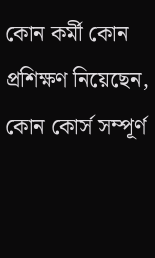কোন কর্মী কোন প্রশিক্ষণ নিয়েছেন, কোন কোর্স সম্পূর্ণ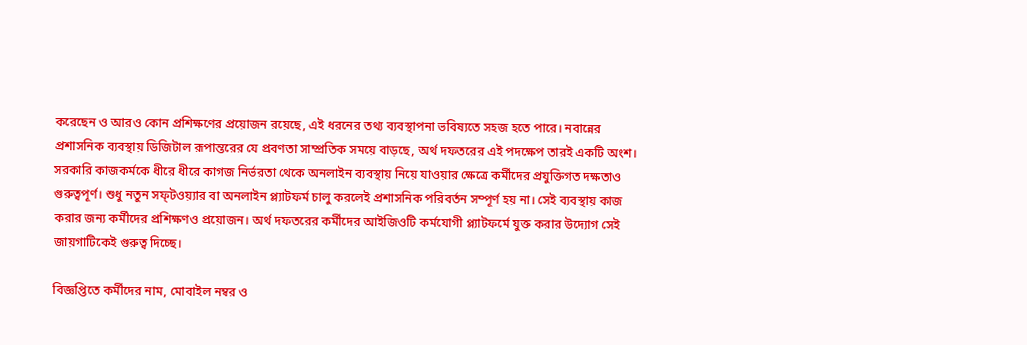করেছেন ও আরও কোন প্রশিক্ষণের প্রয়োজন রয়েছে, এই ধরনের তথ্য ব্যবস্থাপনা ভবিষ্যতে সহজ হতে পারে। নবান্নের প্রশাসনিক ব্যবস্থায় ডিজিটাল রূপান্তরের যে প্রবণতা সাম্প্রতিক সময়ে বাড়ছে, অর্থ দফতরের এই পদক্ষেপ তারই একটি অংশ। সরকারি কাজকর্মকে ধীরে ধীরে কাগজ নির্ভরতা থেকে অনলাইন ব্যবস্থায় নিয়ে যাওয়ার ক্ষেত্রে কর্মীদের প্রযুক্তিগত দক্ষতাও গুরুত্বপূর্ণ। শুধু নতুন সফ্‌টওয়্যার বা অনলাইন প্ল্যাটফর্ম চালু করলেই প্রশাসনিক পরিবর্তন সম্পূর্ণ হয় না। সেই ব্যবস্থায় কাজ করার জন্য কর্মীদের প্রশিক্ষণও প্রয়োজন। অর্থ দফতরের কর্মীদের আইজিওটি কর্মযোগী প্ল্যাটফর্মে যুক্ত করার উদ্যোগ সেই জায়গাটিকেই গুরুত্ব দিচ্ছে।

বিজ্ঞপ্তিতে কর্মীদের নাম, মোবাইল নম্বর ও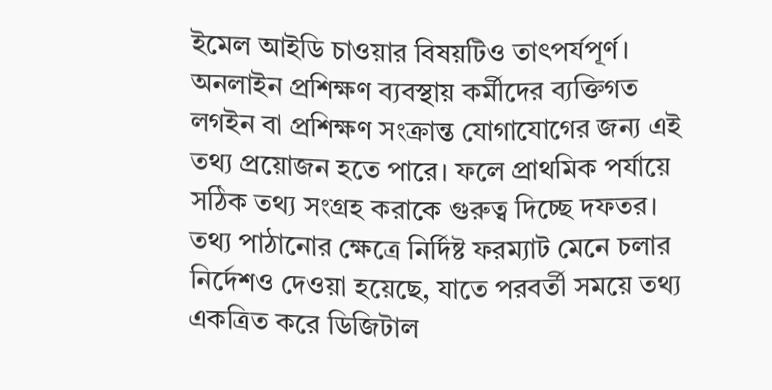ইমেল আইডি চাওয়ার বিষয়টিও তাৎপর্যপূর্ণ। অনলাইন প্রশিক্ষণ ব্যবস্থায় কর্মীদের ব্যক্তিগত লগইন বা প্রশিক্ষণ সংক্রান্ত যোগাযোগের জন্য এই তথ্য প্রয়োজন হতে পারে। ফলে প্রাথমিক পর্যায়ে সঠিক তথ্য সংগ্রহ করাকে গুরুত্ব দিচ্ছে দফতর। তথ্য পাঠানোর ক্ষেত্রে নির্দিষ্ট ফরম্যাট মেনে চলার নির্দেশও দেওয়া হয়েছে, যাতে পরবর্তী সময়ে তথ্য একত্রিত করে ডিজিটাল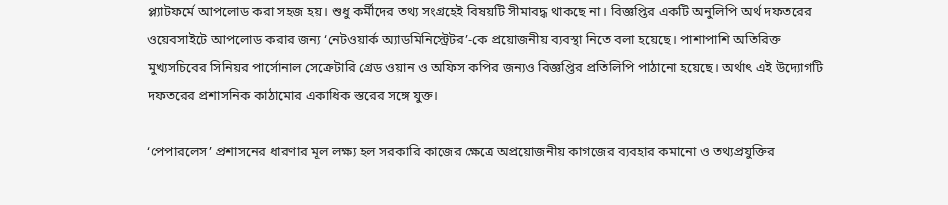প্ল্যাটফর্মে আপলোড করা সহজ হয়। শুধু কর্মীদের তথ্য সংগ্রহেই বিষয়টি সীমাবদ্ধ থাকছে না। বিজ্ঞপ্তির একটি অনুলিপি অর্থ দফতরের ওয়েবসাইটে আপলোড করার জন্য ‘নেটওয়ার্ক অ্যাডমিনিস্ট্রেটর’-কে প্রয়োজনীয় ব্যবস্থা নিতে বলা হয়েছে। পাশাপাশি অতিরিক্ত মুখ্যসচিবের সিনিয়র পার্সোনাল সেক্রেটারি গ্রেড ওয়ান ও অফিস কপির জন্যও বিজ্ঞপ্তির প্রতিলিপি পাঠানো হয়েছে। অর্থাৎ এই উদ্যোগটি দফতরের প্রশাসনিক কাঠামোর একাধিক স্তরের সঙ্গে যুক্ত।

‘পেপারলেস’ প্রশাসনের ধারণার মূল লক্ষ্য হল সরকারি কাজের ক্ষেত্রে অপ্রয়োজনীয় কাগজের ব্যবহার কমানো ও তথ্যপ্রযুক্তির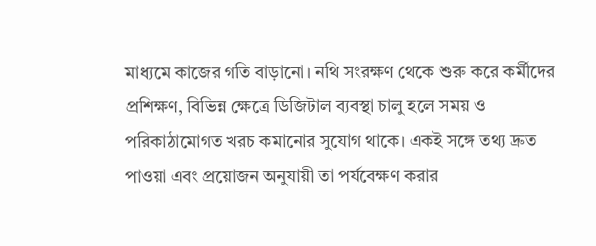মাধ্যমে কাজের গতি বাড়ানো। নথি সংরক্ষণ থেকে শুরু করে কর্মীদের প্রশিক্ষণ, বিভিন্ন ক্ষেত্রে ডিজিটাল ব্যবস্থা চালু হলে সময় ও পরিকাঠামোগত খরচ কমানোর সুযোগ থাকে। একই সঙ্গে তথ্য দ্রুত পাওয়া এবং প্রয়োজন অনুযায়ী তা পর্যবেক্ষণ করার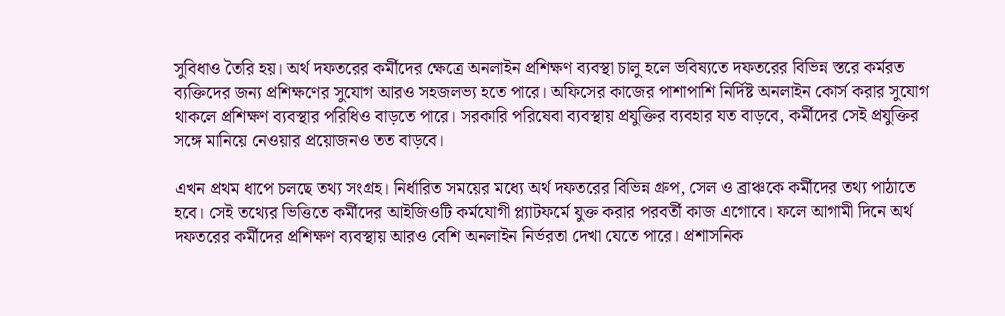সুবিধাও তৈরি হয়। অর্থ দফতরের কর্মীদের ক্ষেত্রে অনলাইন প্রশিক্ষণ ব্যবস্থা চালু হলে ভবিষ্যতে দফতরের বিভিন্ন স্তরে কর্মরত ব্যক্তিদের জন্য প্রশিক্ষণের সুযোগ আরও সহজলভ্য হতে পারে। অফিসের কাজের পাশাপাশি নির্দিষ্ট অনলাইন কোর্স করার সুযোগ থাকলে প্রশিক্ষণ ব্যবস্থার পরিধিও বাড়তে পারে। সরকারি পরিষেবা ব্যবস্থায় প্রযুক্তির ব্যবহার যত বাড়বে, কর্মীদের সেই প্রযুক্তির সঙ্গে মানিয়ে নেওয়ার প্রয়োজনও তত বাড়বে।

এখন প্রথম ধাপে চলছে তথ্য সংগ্রহ। নির্ধারিত সময়ের মধ্যে অর্থ দফতরের বিভিন্ন গ্রুপ, সেল ও ব্রাঞ্চকে কর্মীদের তথ্য পাঠাতে হবে। সেই তথ্যের ভিত্তিতে কর্মীদের আইজিওটি কর্মযোগী প্ল্যাটফর্মে যুক্ত করার পরবর্তী কাজ এগোবে। ফলে আগামী দিনে অর্থ দফতরের কর্মীদের প্রশিক্ষণ ব্যবস্থায় আরও বেশি অনলাইন নির্ভরতা দেখা যেতে পারে। প্রশাসনিক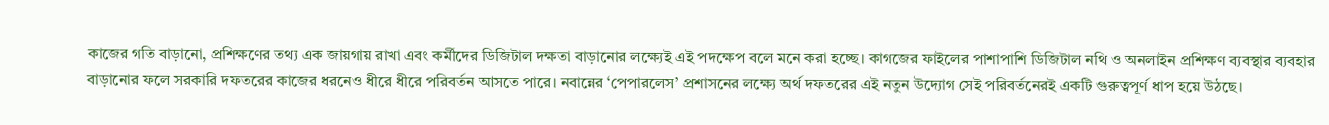কাজের গতি বাড়ানো, প্রশিক্ষণের তথ্য এক জায়গায় রাখা এবং কর্মীদের ডিজিটাল দক্ষতা বাড়ানোর লক্ষ্যেই এই পদক্ষেপ বলে মনে করা হচ্ছে। কাগজের ফাইলের পাশাপাশি ডিজিটাল নথি ও অনলাইন প্রশিক্ষণ ব্যবস্থার ব্যবহার বাড়ানোর ফলে সরকারি দফতরের কাজের ধরনেও ধীরে ধীরে পরিবর্তন আসতে পারে। নবান্নের ‘পেপারলেস’ প্রশাসনের লক্ষ্যে অর্থ দফতরের এই নতুন উদ্যোগ সেই পরিবর্তনেরই একটি গুরুত্বপূর্ণ ধাপ হয়ে উঠছে।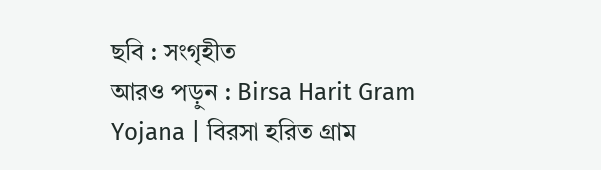ছবি : সংগৃহীত
আরও পড়ুন : Birsa Harit Gram Yojana | বিরসা হরিত গ্রাম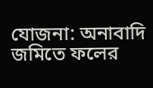যোজনা: অনাবাদি জমিতে ফলের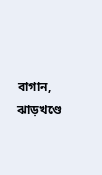বাগান, ঝাড়খণ্ডে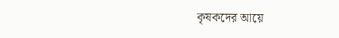কৃষকদের আয়ে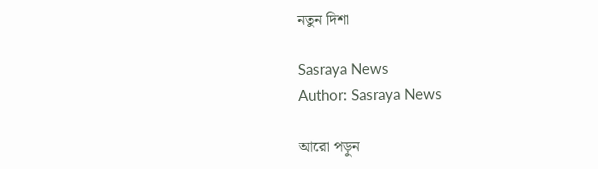নতুন দিশা

Sasraya News
Author: Sasraya News

আরো পড়ুন